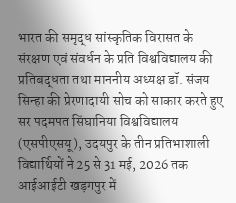भारत की समृद्ध सांस्कृतिक विरासत के संरक्षण एवं संवर्धन के प्रति विश्वविद्यालय की प्रतिबद्धता तथा माननीय अध्यक्ष डॉ. संजय सिन्हा की प्रेरणादायी सोच को साकार करते हुए सर पदमपत सिंघानिया विश्वविद्यालय (एसपीएसयू), उदयपुर के तीन प्रतिभाशाली विद्यार्थियों ने 25 से 31 मई, 2026 तक आईआईटी खड़गपुर में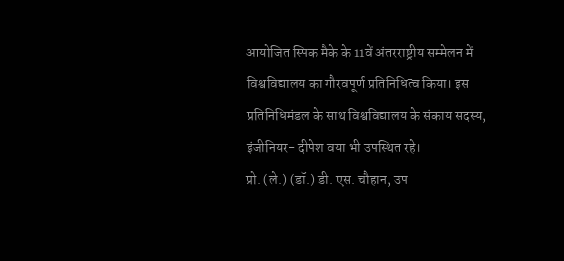आयोजित स्पिक मैके के 11वें अंतरराष्ट्रीय सम्मेलन में विश्वविद्यालय का गौरवपूर्ण प्रतिनिधित्व किया। इस प्रतिनिधिमंडल के साथ विश्वविद्यालय के संकाय सदस्य, इंजीनियर- दीपेश वया भी उपस्थित रहे।
प्रो. (ले.) (डॉ.) डी. एस. चौहान, उप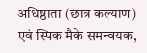अधिष्ठाता (छात्र कल्याण) एवं स्पिक मैके समन्वयक,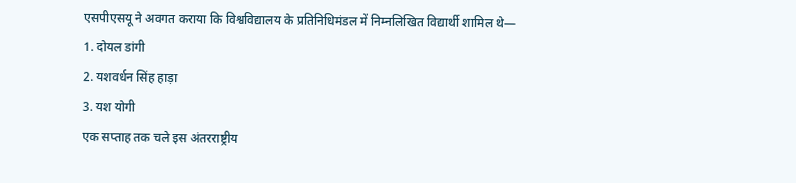एसपीएसयू ने अवगत कराया कि विश्वविद्यालय के प्रतिनिधिमंडल में निम्नलिखित विद्यार्थी शामिल थे—
1. दोयल डांगी
2. यशवर्धन सिंह हाड़ा
3. यश योगी
एक सप्ताह तक चले इस अंतरराष्ट्रीय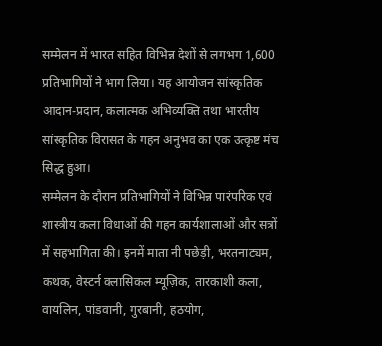सम्मेलन में भारत सहित विभिन्न देशों से लगभग 1,600 प्रतिभागियों ने भाग लिया। यह आयोजन सांस्कृतिक आदान-प्रदान, कलात्मक अभिव्यक्ति तथा भारतीय सांस्कृतिक विरासत के गहन अनुभव का एक उत्कृष्ट मंच सिद्ध हुआ।
सम्मेलन के दौरान प्रतिभागियों ने विभिन्न पारंपरिक एवं शास्त्रीय कला विधाओं की गहन कार्यशालाओं और सत्रों में सहभागिता की। इनमें माता नी पछेड़ी, भरतनाट्यम, कथक, वेस्टर्न क्लासिकल म्यूज़िक, तारकाशी कला, वायलिन, पांडवानी, गुरबानी, हठयोग,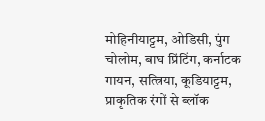मोहिनीयाट्टम, ओडिसी, पुंग चोलोम, बाघ प्रिंटिंग, कर्नाटक गायन, सत्त्रिया, कूडियाट्टम, प्राकृतिक रंगों से ब्लॉक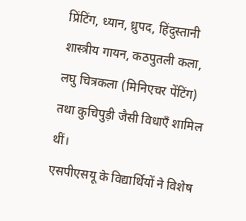प्रिंटिंग, ध्यान, ध्रुपद, हिंदुस्तानी शास्त्रीय गायन, कठपुतली कला, लघु चित्रकला (मिनिएचर पेंटिंग) तथा कुचिपुड़ी जैसी विधाएँ शामिल थीं।
एसपीएसयू के विद्यार्थियों ने विशेष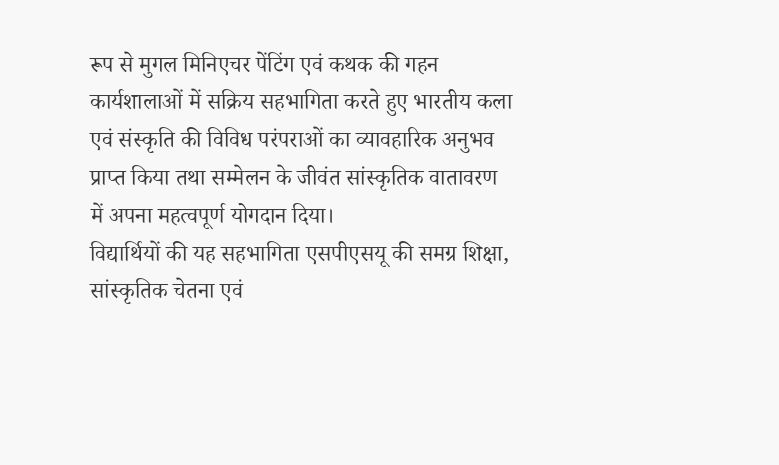रूप से मुगल मिनिएचर पेंटिंग एवं कथक की गहन कार्यशालाओं में सक्रिय सहभागिता करते हुए भारतीय कला एवं संस्कृति की विविध परंपराओं का व्यावहारिक अनुभव प्राप्त किया तथा सम्मेलन के जीवंत सांस्कृतिक वातावरण में अपना महत्वपूर्ण योगदान दिया।
विद्यार्थियों की यह सहभागिता एसपीएसयू की समग्र शिक्षा, सांस्कृतिक चेतना एवं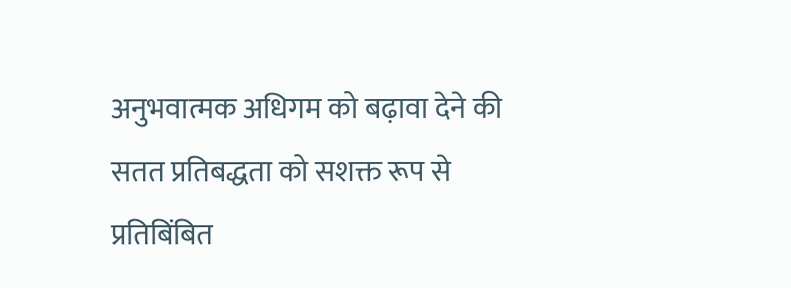अनुभवात्मक अधिगम को बढ़ावा देने की सतत प्रतिबद्धता को सशक्त रूप से प्रतिबिंबित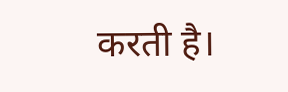करती है।